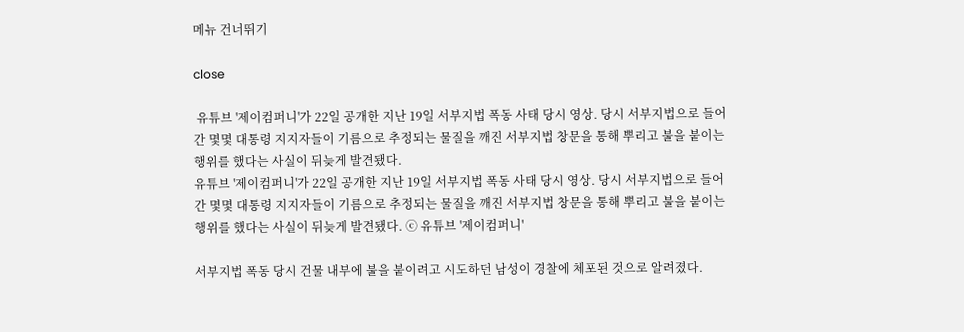메뉴 건너뛰기

close

 유튜브 '제이컴퍼니'가 22일 공개한 지난 19일 서부지법 폭동 사태 당시 영상. 당시 서부지법으로 들어간 몇몇 대통령 지지자들이 기름으로 추정되는 물질을 깨진 서부지법 창문을 통해 뿌리고 불을 붙이는 행위를 했다는 사실이 뒤늦게 발견됐다.
유튜브 '제이컴퍼니'가 22일 공개한 지난 19일 서부지법 폭동 사태 당시 영상. 당시 서부지법으로 들어간 몇몇 대통령 지지자들이 기름으로 추정되는 물질을 깨진 서부지법 창문을 통해 뿌리고 불을 붙이는 행위를 했다는 사실이 뒤늦게 발견됐다. ⓒ 유튜브 '제이컴퍼니'

서부지법 폭동 당시 건물 내부에 불을 붙이려고 시도하던 남성이 경찰에 체포된 것으로 알려졌다.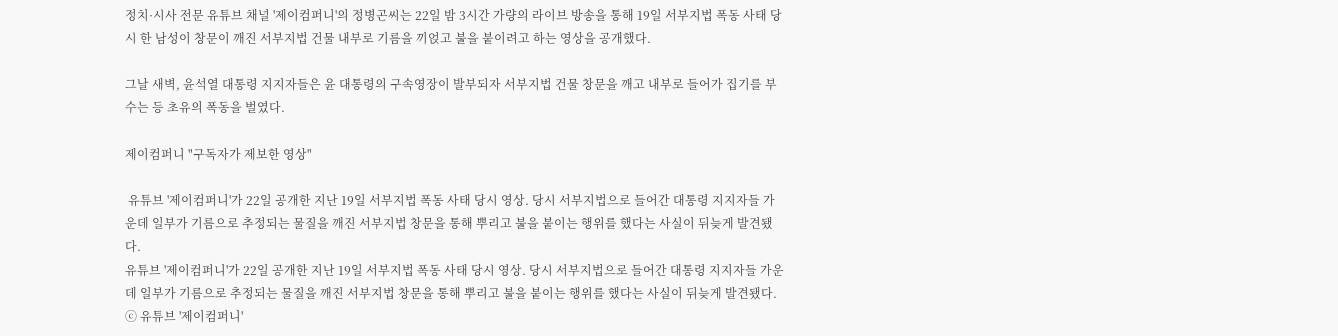정치·시사 전문 유튜브 채널 '제이컴퍼니'의 정병곤씨는 22일 밤 3시간 가량의 라이브 방송을 통해 19일 서부지법 폭동 사태 당시 한 남성이 창문이 깨진 서부지법 건물 내부로 기름을 끼얹고 불을 붙이려고 하는 영상을 공개했다.

그날 새벽, 윤석열 대통령 지지자들은 윤 대통령의 구속영장이 발부되자 서부지법 건물 창문을 깨고 내부로 들어가 집기를 부수는 등 초유의 폭동을 벌였다.

제이컴퍼니 "구독자가 제보한 영상"

 유튜브 '제이컴퍼니'가 22일 공개한 지난 19일 서부지법 폭동 사태 당시 영상. 당시 서부지법으로 들어간 대통령 지지자들 가운데 일부가 기름으로 추정되는 물질을 깨진 서부지법 창문을 통해 뿌리고 불을 붙이는 행위를 했다는 사실이 뒤늦게 발견됐다.
유튜브 '제이컴퍼니'가 22일 공개한 지난 19일 서부지법 폭동 사태 당시 영상. 당시 서부지법으로 들어간 대통령 지지자들 가운데 일부가 기름으로 추정되는 물질을 깨진 서부지법 창문을 통해 뿌리고 불을 붙이는 행위를 했다는 사실이 뒤늦게 발견됐다. ⓒ 유튜브 '제이컴퍼니'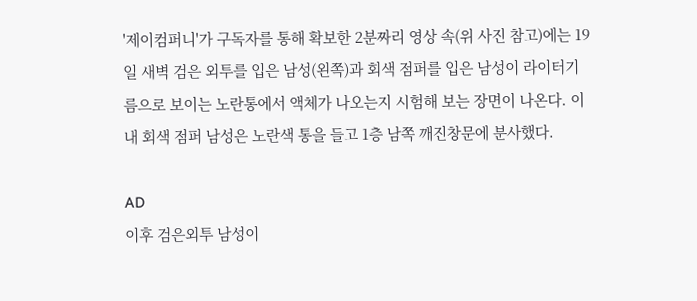'제이컴퍼니'가 구독자를 통해 확보한 2분짜리 영상 속(위 사진 참고)에는 19일 새벽 검은 외투를 입은 남성(왼쪽)과 회색 점퍼를 입은 남성이 라이터기름으로 보이는 노란통에서 액체가 나오는지 시험해 보는 장면이 나온다. 이내 회색 점퍼 남성은 노란색 통을 들고 1층 남쪽 깨진창문에 분사했다.

AD
이후 검은외투 남성이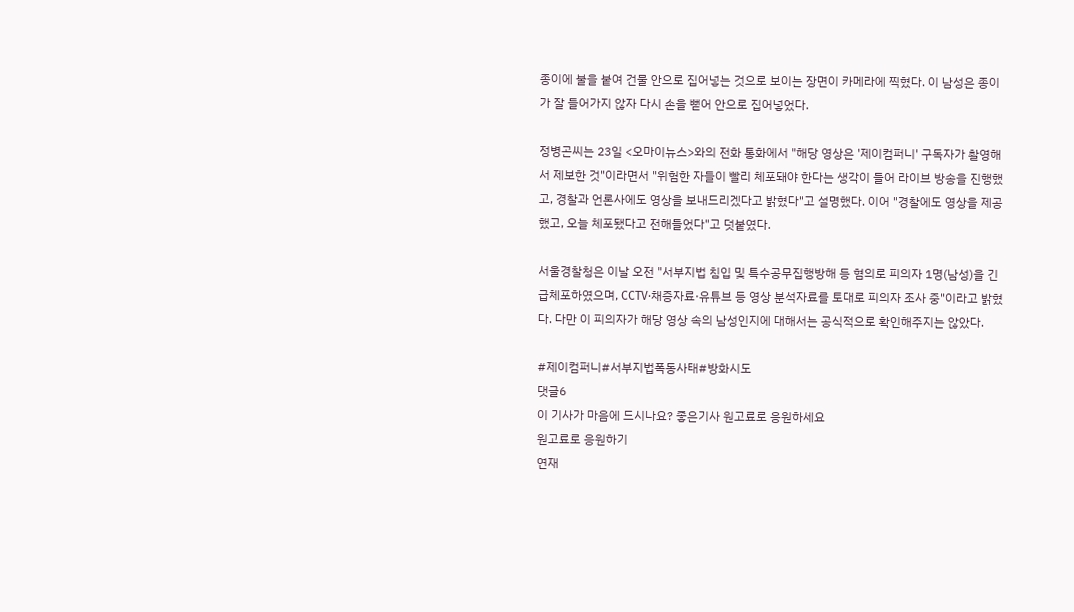종이에 불을 붙여 건물 안으로 집어넣는 것으로 보이는 장면이 카메라에 찍혔다. 이 남성은 종이가 잘 들어가지 않자 다시 손을 뻗어 안으로 집어넣었다.

정병곤씨는 23일 <오마이뉴스>와의 전화 통화에서 "해당 영상은 '제이컴퍼니' 구독자가 촬영해서 제보한 것"이라면서 "위험한 자들이 빨리 체포돼야 한다는 생각이 들어 라이브 방송을 진행했고, 경찰과 언론사에도 영상을 보내드리겠다고 밝혔다"고 설명했다. 이어 "경찰에도 영상을 제공했고, 오늘 체포됐다고 전해들었다"고 덧붙였다.

서울경찰청은 이날 오전 "서부지법 침입 및 특수공무집행방해 등 혐의로 피의자 1명(남성)을 긴급체포하였으며, CCTV·채증자료·유튜브 등 영상 분석자료를 토대로 피의자 조사 중"이라고 밝혔다. 다만 이 피의자가 해당 영상 속의 남성인지에 대해서는 공식적으로 확인해주지는 않았다.

#제이컴퍼니#서부지법폭동사태#방화시도
댓글6
이 기사가 마음에 드시나요? 좋은기사 원고료로 응원하세요
원고료로 응원하기
연재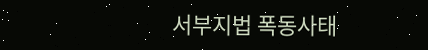서부지법 폭동사태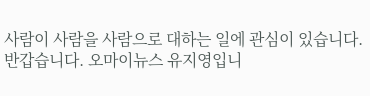사람이 사람을 사람으로 대하는 일에 관심이 있습니다. 반갑습니다. 오마이뉴스 유지영입니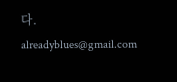다. alreadyblues@gmail.com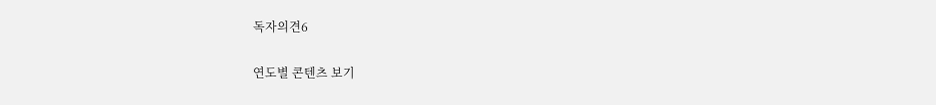독자의견6

연도별 콘텐츠 보기